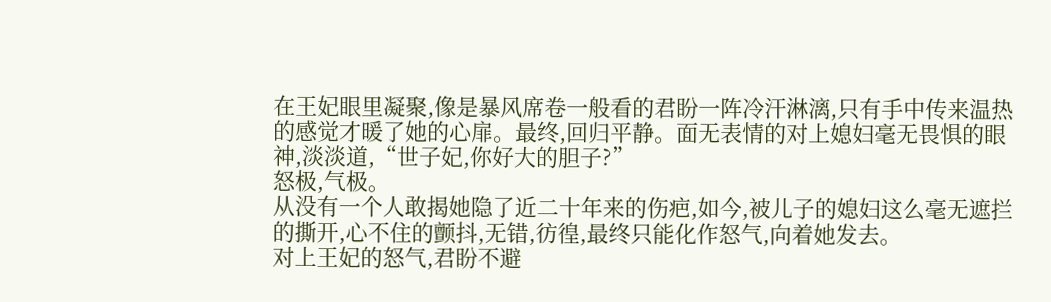在王妃眼里凝聚,像是暴风席卷一般看的君盼一阵冷汗淋漓,只有手中传来温热的感觉才暖了她的心扉。最终,回归平静。面无表情的对上媳妇毫无畏惧的眼神,淡淡道,“世子妃,你好大的胆子?”
怒极,气极。
从没有一个人敢揭她隐了近二十年来的伤疤,如今,被儿子的媳妇这么毫无遮拦的撕开,心不住的颤抖,无错,彷徨,最终只能化作怒气,向着她发去。
对上王妃的怒气,君盼不避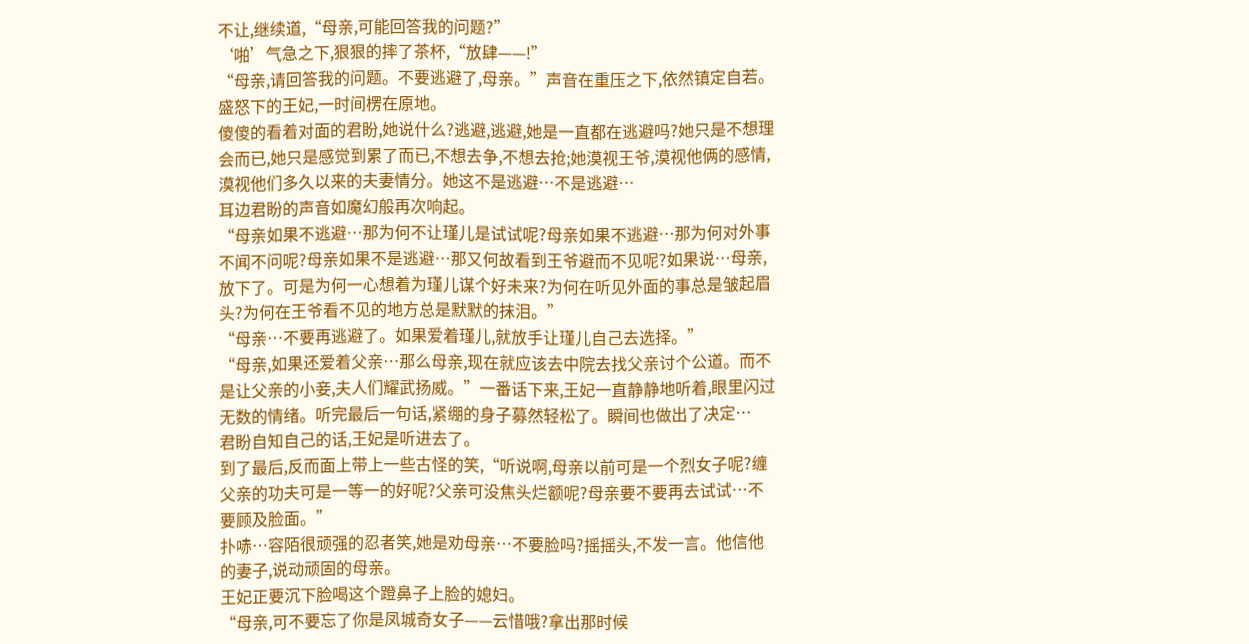不让,继续道,“母亲,可能回答我的问题?”
‘啪’气急之下,狠狠的摔了茶杯,“放肆——!”
“母亲,请回答我的问题。不要逃避了,母亲。”声音在重压之下,依然镇定自若。
盛怒下的王妃,一时间楞在原地。
傻傻的看着对面的君盼,她说什么?逃避,逃避,她是一直都在逃避吗?她只是不想理会而已,她只是感觉到累了而已,不想去争,不想去抢;她漠视王爷,漠视他俩的感情,漠视他们多久以来的夫妻情分。她这不是逃避…不是逃避…
耳边君盼的声音如魔幻般再次响起。
“母亲如果不逃避…那为何不让瑾儿是试试呢?母亲如果不逃避…那为何对外事不闻不问呢?母亲如果不是逃避…那又何故看到王爷避而不见呢?如果说…母亲,放下了。可是为何一心想着为瑾儿谋个好未来?为何在听见外面的事总是皱起眉头?为何在王爷看不见的地方总是默默的抹泪。”
“母亲…不要再逃避了。如果爱着瑾儿,就放手让瑾儿自己去选择。”
“母亲,如果还爱着父亲…那么母亲,现在就应该去中院去找父亲讨个公道。而不是让父亲的小妾,夫人们耀武扬威。”一番话下来,王妃一直静静地听着,眼里闪过无数的情绪。听完最后一句话,紧绷的身子募然轻松了。瞬间也做出了决定…
君盼自知自己的话,王妃是听进去了。
到了最后,反而面上带上一些古怪的笑,“听说啊,母亲以前可是一个烈女子呢?缠父亲的功夫可是一等一的好呢?父亲可没焦头烂额呢?母亲要不要再去试试…不要顾及脸面。”
扑哧…容陌很顽强的忍者笑,她是劝母亲…不要脸吗?摇摇头,不发一言。他信他的妻子,说动顽固的母亲。
王妃正要沉下脸喝这个蹬鼻子上脸的媳妇。
“母亲,可不要忘了你是凤城奇女子——云惜哦?拿出那时候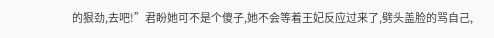的狠劲,去吧!”君盼她可不是个傻子,她不会等着王妃反应过来了,劈头盖脸的骂自己,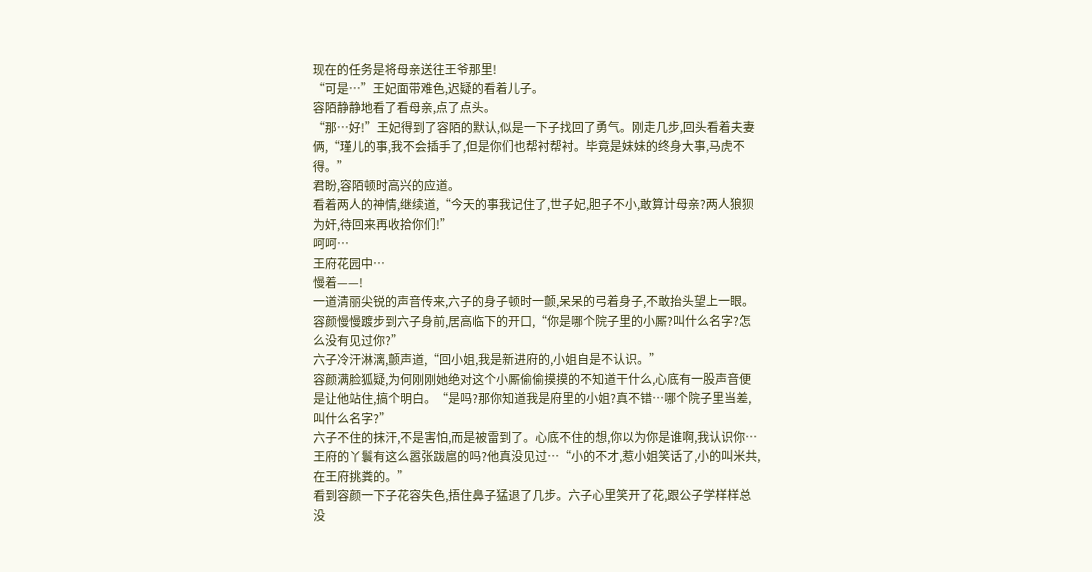现在的任务是将母亲送往王爷那里!
“可是…”王妃面带难色,迟疑的看着儿子。
容陌静静地看了看母亲,点了点头。
“那…好!”王妃得到了容陌的默认,似是一下子找回了勇气。刚走几步,回头看着夫妻俩,“瑾儿的事,我不会插手了,但是你们也帮衬帮衬。毕竟是妹妹的终身大事,马虎不得。”
君盼,容陌顿时高兴的应道。
看着两人的神情,继续道,“今天的事我记住了,世子妃,胆子不小,敢算计母亲?两人狼狈为奸,待回来再收拾你们!”
呵呵…
王府花园中…
慢着——!
一道清丽尖锐的声音传来,六子的身子顿时一颤,呆呆的弓着身子,不敢抬头望上一眼。
容颜慢慢踱步到六子身前,居高临下的开口,“你是哪个院子里的小厮?叫什么名字?怎么没有见过你?”
六子冷汗淋漓,颤声道,“回小姐,我是新进府的,小姐自是不认识。”
容颜满脸狐疑,为何刚刚她绝对这个小厮偷偷摸摸的不知道干什么,心底有一股声音便是让他站住,搞个明白。“是吗?那你知道我是府里的小姐?真不错…哪个院子里当差,叫什么名字?”
六子不住的抹汗,不是害怕,而是被雷到了。心底不住的想,你以为你是谁啊,我认识你…王府的丫鬟有这么嚣张跋扈的吗?他真没见过…“小的不才,惹小姐笑话了,小的叫米共,在王府挑粪的。”
看到容颜一下子花容失色,捂住鼻子猛退了几步。六子心里笑开了花,跟公子学样样总没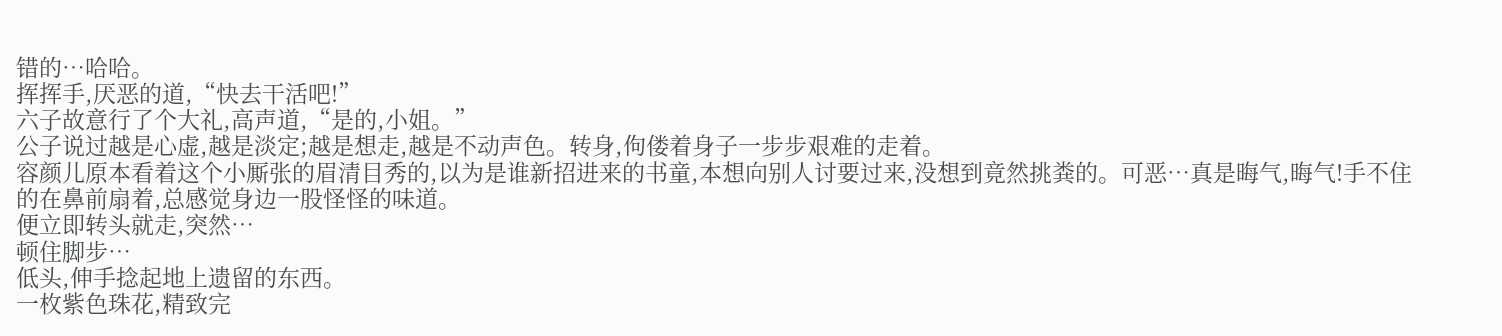错的…哈哈。
挥挥手,厌恶的道,“快去干活吧!”
六子故意行了个大礼,高声道,“是的,小姐。”
公子说过越是心虚,越是淡定;越是想走,越是不动声色。转身,佝偻着身子一步步艰难的走着。
容颜儿原本看着这个小厮张的眉清目秀的,以为是谁新招进来的书童,本想向别人讨要过来,没想到竟然挑粪的。可恶…真是晦气,晦气!手不住的在鼻前扇着,总感觉身边一股怪怪的味道。
便立即转头就走,突然…
顿住脚步…
低头,伸手捻起地上遗留的东西。
一枚紫色珠花,精致完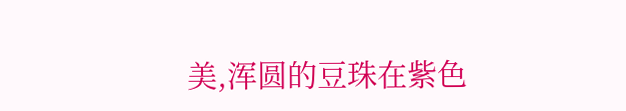美,浑圆的豆珠在紫色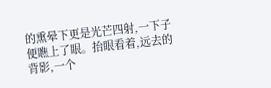的熏晕下更是光芒四射,一下子便瞧上了眼。抬眼看着,远去的背影,一个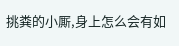挑粪的小厮,身上怎么会有如